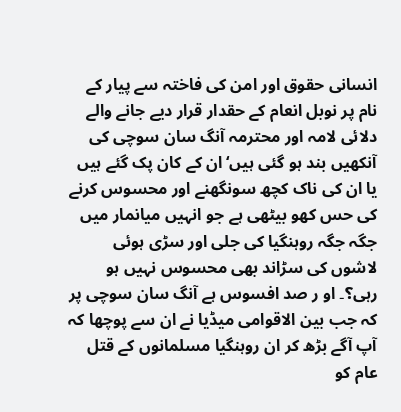انسانی حقوق اور امن کی فاختہ سے پیار کے نام پر نوبل انعام کے حقدار قرار دیے جانے والے دلائی لامہ اور محترمہ آنگ سان سوچی کی آنکھیں بند ہو گئی ہیں‘ ان کے کان پک گئے ہیں یا ان کی ناک کچھ سونگھنے اور محسوس کرنے کی حس کھو بیٹھی ہے جو انہیں میانمار میں جگہ جگہ روہنگیا کی جلی اور سڑی ہوئی لاشوں کی سڑاند بھی محسوس نہیں ہو رہی؟۔ او ر صد افسوس ہے آنگ سان سوچی پر کہ جب بین الاقوامی میڈیا نے ان سے پوچھا کہ آپ آگے بڑھ کر ان روہنگیا مسلمانوں کے قتل عام کو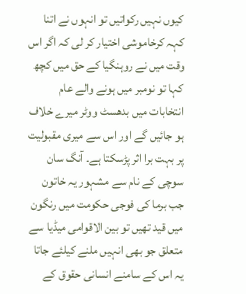کیوں نہیں رکواتیں تو انہوں نے اتنا کہہ کرخاموشی اختیار کر لی کہ اگر اس وقت میں نے روہنگیا کے حق میں کچھ کہا تو نومبر میں ہونے والے عام انتخابات میں بدھسٹ ووٹر میرے خلاف ہو جائیں گے اور اس سے میری مقبولیت پر بہت برا اثر پڑسکتا ہے۔ آنگ سان سوچی کے نام سے مشہور یہ خاتون جب برما کی فوجی حکومت میں رنگون میں قید تھیں تو بین الاقوامی میڈیا سے متعلق جو بھی انہیں ملنے کیلئے جاتا یہ اس کے سامنے انسانی حقوق کے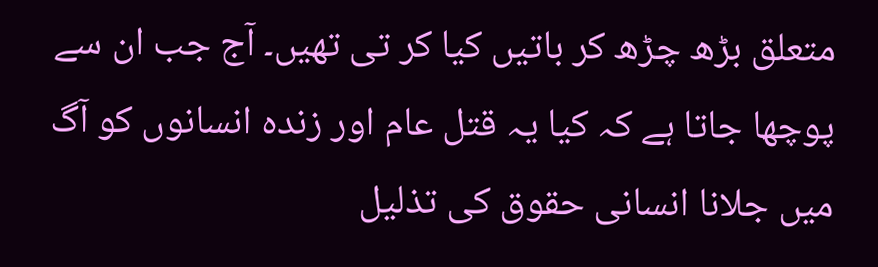متعلق بڑھ چڑھ کر باتیں کیا کر تی تھیں۔ آج جب ان سے پوچھا جاتا ہے کہ کیا یہ قتل عام اور زندہ انسانوں کو آگ میں جلانا انسانی حقوق کی تذلیل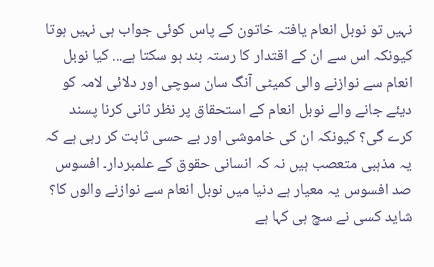نہیں تو نوبل انعام یافتہ خاتون کے پاس کوئی جواب ہی نہیں ہوتا کیونکہ اس سے ان کے اقتدار کا رستہ بند ہو سکتا ہے... کیا نوبل انعام سے نوازنے والی کمیٹی آنگ سان سوچی اور دلائی لامہ کو دیئے جانے والے نوبل انعام کے استحقاق پر نظر ثانی کرنا پسند کرے گی؟ کیونکہ ان کی خاموشی اور بے حسی ثابت کر رہی ہے کہ یہ مذہبی متعصب ہیں نہ کہ انسانی حقوق کے علمبردار۔ افسوس صد افسوس یہ معیار ہے دنیا میں نوبل انعام سے نوازنے والوں کا؟ شاید کسی نے سچ ہی کہا ہے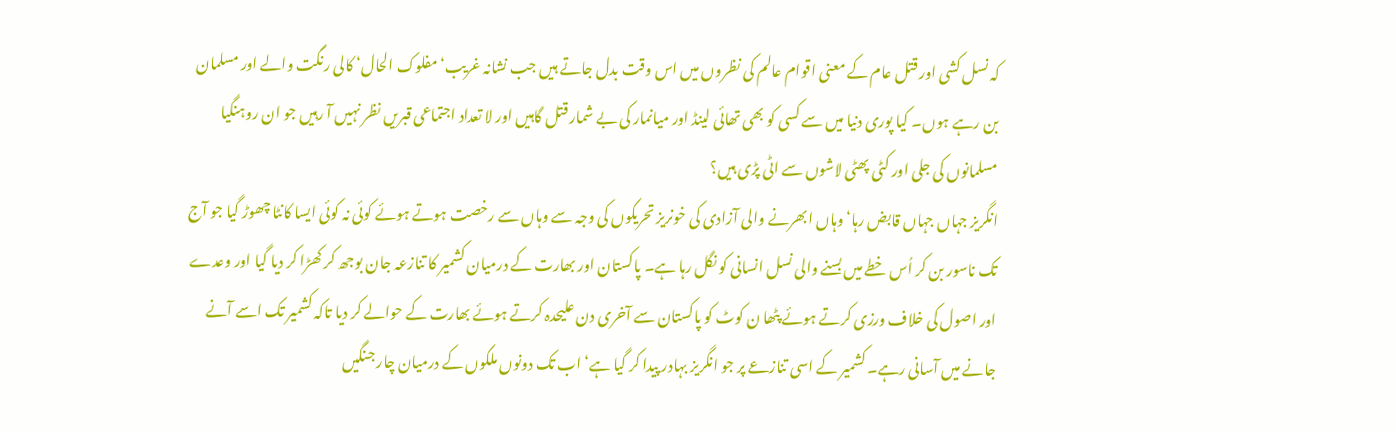کہ نسل کشی اور قتل عام کے معنی اقوام عالم کی نظروں میں اس وقت بدل جاتے ہیں جب نشانہ غریب‘ مفلوک الحال‘ کالی رنگت والے اور مسلمان بن رہے ہوں۔ کیا پوری دنیا میں سے کسی کو بھی تھائی لینڈ اور میانمار کی بے شمار قتل گاہیں اور لا تعداد اجتماعی قبریں نظر نہیں آ رہیں جو ان روہنگیا مسلمانوں کی جلی اور کٹی پھٹی لاشوں سے اٹی پڑی ہیں؟
انگریز جہاں جہاں قابض رہا‘ وہاں ابھرنے والی آزادی کی خونریز تحریکوں کی وجہ سے وہاں سے رخصت ہوتے ہوئے کوئی نہ کوئی ایسا کانٹا چھوڑ گیا جو آج تک ناسور بن کر اُس خطے میں بسنے والی نسل انسانی کو نگل رہا ہے۔ پاکستان اور بھارت کے درمیان کشمیر کا تنازعہ جان بوجھ کر کھڑا کر دیا گیا اور وعدے اور اصول کی خلاف ورزی کرتے ہوئے پٹھا ن کوٹ کو پاکستان سے آخری دن علیحدہ کرتے ہوئے بھارت کے حوالے کر دیا تاکہ کشمیر تک اسے آنے جانے میں آسانی رہے۔ کشمیر کے اسی تنازعے پر جو انگریز بہادر پیدا کر گیا ہے‘ اب تک دونوں ملکوں کے درمیان چار جنگیں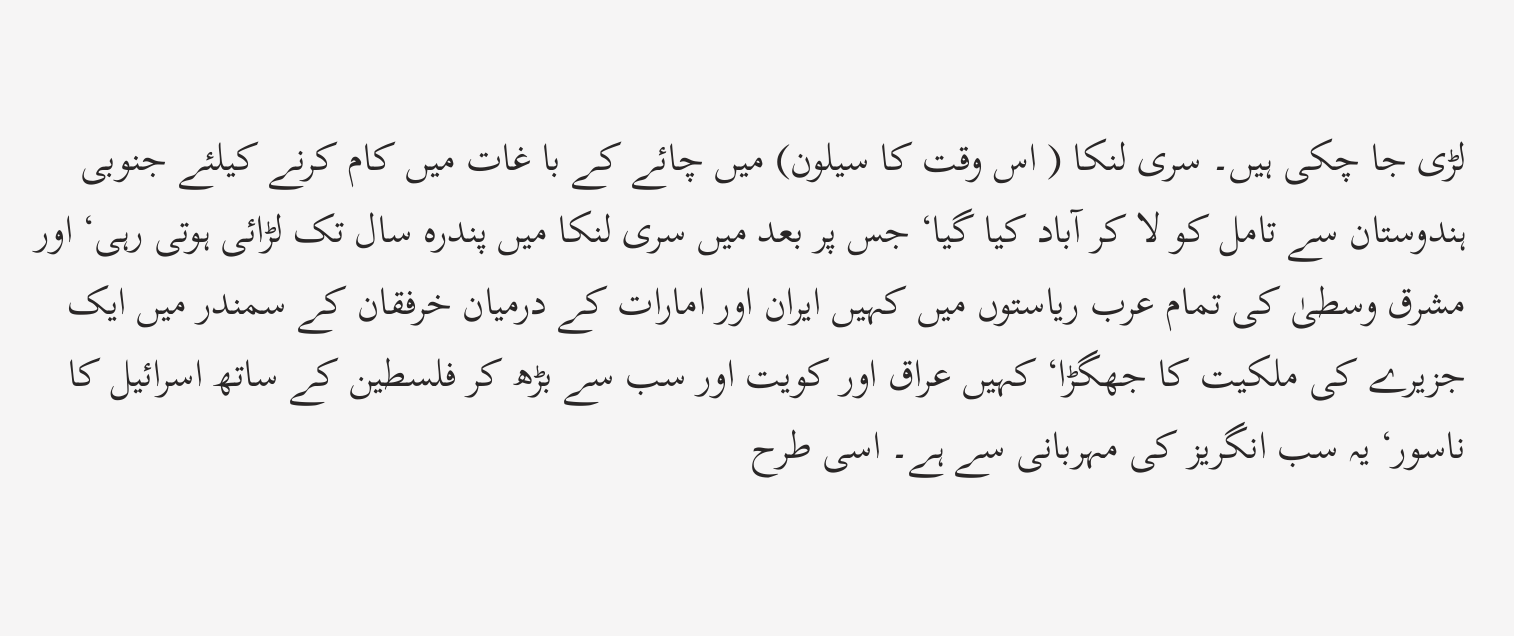لڑی جا چکی ہیں۔ سری لنکا ( اس وقت کا سیلون) میں چائے کے با غات میں کام کرنے کیلئے جنوبی ہندوستان سے تامل کو لا کر آباد کیا گیا‘ جس پر بعد میں سری لنکا میں پندرہ سال تک لڑائی ہوتی رہی‘ اور مشرق وسطیٰ کی تمام عرب ریاستوں میں کہیں ایران اور امارات کے درمیان خرفقان کے سمندر میں ایک جزیرے کی ملکیت کا جھگڑا‘ کہیں عراق اور کویت اور سب سے بڑھ کر فلسطین کے ساتھ اسرائیل کا ناسور‘ یہ سب انگریز کی مہربانی سے ہے۔ اسی طرح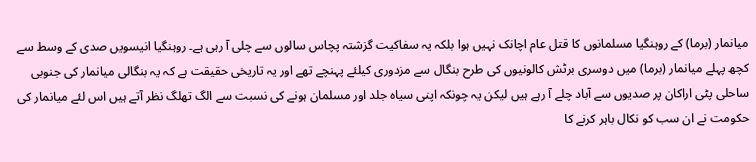میانمار (برما) کے روہنگیا مسلمانوں کا قتل عام اچانک نہیں ہوا بلکہ یہ سفاکیت گزشتہ پچاس سالوں سے چلی آ رہی ہے۔ روہنگیا انیسویں صدی کے وسط سے کچھ پہلے میانمار (برما) میں دوسری برٹش کالونیوں کی طرح بنگال سے مزدوری کیلئے پہنچے تھے اور یہ تاریخی حقیقت ہے کہ یہ بنگالی میانمار کی جنوبی ساحلی پٹی اراکان پر صدیوں سے آباد چلے آ رہے ہیں لیکن یہ چونکہ اپنی سیاہ جلد اور مسلمان ہونے کی نسبت سے الگ تھلگ نظر آتے ہیں اس لئے میانمار کی حکومت نے ان سب کو نکال باہر کرنے کا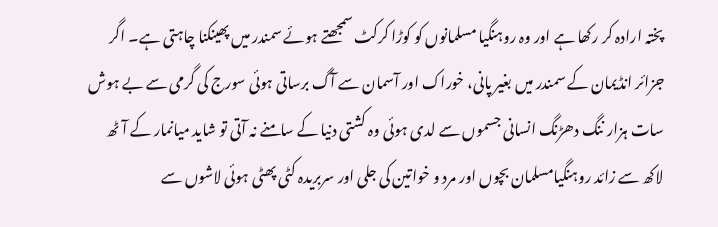پختہ ارادہ کر رکھا ہے اور وہ روہنگیا مسلمانوں کو کوڑا کرکٹ سمجھتے ہوئے سمندر میں پھینکنا چاہتی ہے۔ اگر جزائر انڈیمان کے سمندر میں بغیر پانی، خوراک اور آسمان سے آگ برساتی ہوئی سورج کی گرمی سے بے ہوش سات ہزار ننگ دھڑنگ انسانی جسموں سے لدی ہوئی وہ کشتی دنیا کے سامنے نہ آتی تو شاید میانمار کے آٹھ لاکھ سے زائد روہنگیامسلمان بچوں اور مرد و خواتین کی جلی اور سربریدہ کٹی پھٹی ہوئی لاشوں سے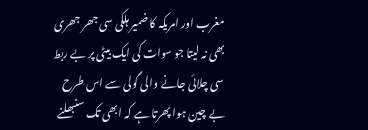مغرب اور امریکہ کا ضمیر ہلکی سی جھر جھری بھی نہ لیتا جو سوات کی ایک بیٹی پر بے ربط سی چلائی جانے والی گولی سے اس طرح بے چین ہوا پھرتا ہے کہ ابھی تک سنبھلنے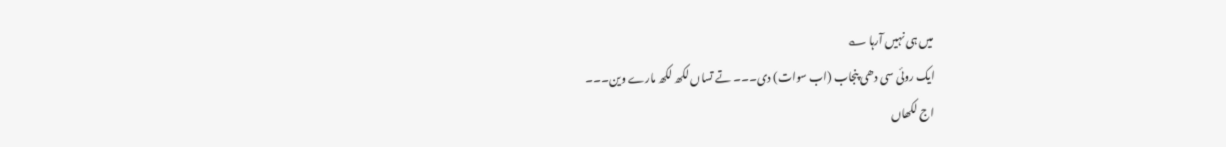میں ہی نہیں آرہا ؎
ایک روئی سی دھی پنجاب (اب سوات) دی۔۔۔ تے تساں لکھ لکھ مارے وین۔۔۔
اج لکھاں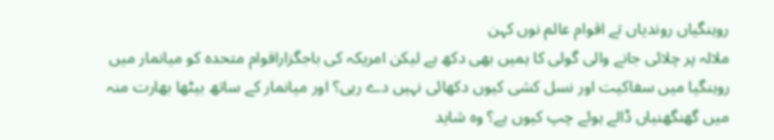روہنگیاں روندیاں تے اقوام عالم نوں کہن
ملالہ پر چلائی جانے والی گولی کا ہمیں بھی دکھ ہے لیکن امریکہ کی باجگزاراقوام متحدہ کو میانمار میں روہنگیا میں سفاکیت اور نسل کشی کیوں دکھائی نہیں دے رہی؟ اور میانمار کے ساتھ بیٹھا بھارت منہ میں گھنگھنیاں ڈالے ہوئے چپ کیوں ہے؟ وہ شاید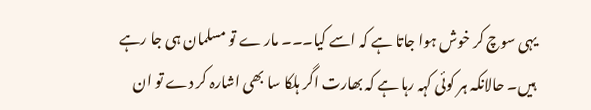یہی سوچ کر خوش ہوا جاتا ہے کہ اسے کیا۔۔۔ مار ے تو مسلمان ہی جا رہے ہیں۔ حالانکہ ہر کوئی کہہ رہا ہے کہ بھارت اگر ہلکا سا بھی اشارہ کر دے تو ان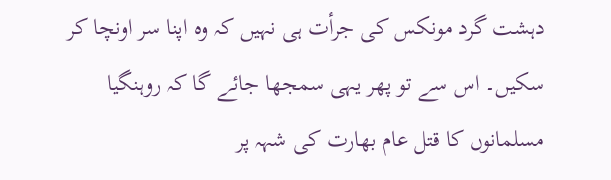دہشت گرد مونکس کی جرأت ہی نہیں کہ وہ اپنا سر اونچا کر سکیں۔ اس سے تو پھر یہی سمجھا جائے گا کہ روہنگیا مسلمانوں کا قتل عام بھارت کی شہہ پر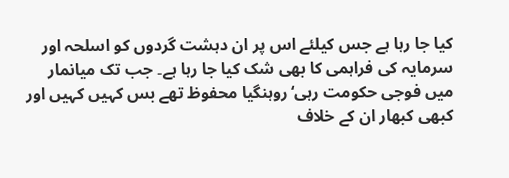کیا جا رہا ہے جس کیلئے اس پر ان دہشت گردوں کو اسلحہ اور سرمایہ کی فراہمی کا بھی شک کیا جا رہا ہے۔ جب تک میانمار میں فوجی حکومت رہی‘ روہنگیا محفوظ تھے بس کہیں کہیں اور کبھی کبھار ان کے خلاف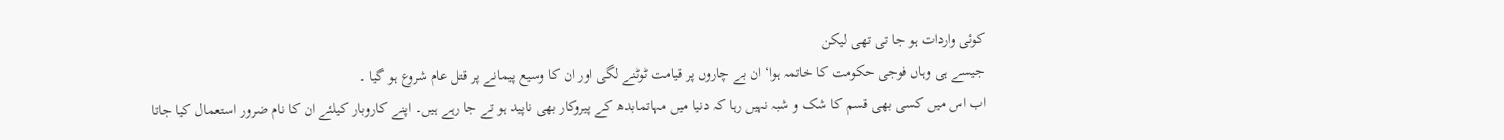کوئی واردات ہو جا تی تھی لیکن
جیسے ہی وہاں فوجی حکومت کا خاتمہ ہوا‘ ان بے چاروں پر قیامت ٹوٹنے لگی اور ان کا وسیع پیمانے پر قتل عام شروع ہو گیا ۔
اب اس میں کسی بھی قسم کا شک و شبہ نہیں رہا کہ دنیا میں مہاتمابدھ کے پیروکار بھی ناپید ہو تے جا رہے ہیں۔ اپنے کاروبار کیلئے ان کا نام ضرور استعمال کیا جاتا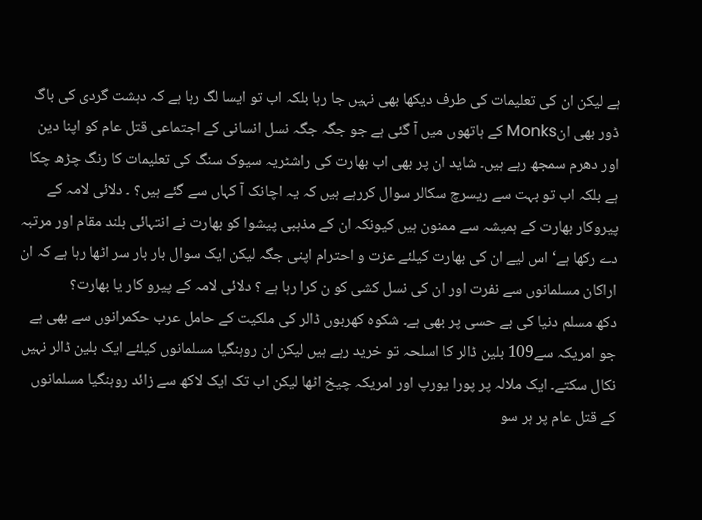ہے لیکن ان کی تعلیمات کی طرف دیکھا بھی نہیں جا رہا بلکہ اب تو ایسا لگ رہا ہے کہ دہشت گردی کی باگ ڈور بھی انMonks کے ہاتھوں میں آ گئی ہے جو جگہ جگہ نسل انسانی کے اجتماعی قتل عام کو اپنا دین اور دھرم سمجھ رہے ہیں۔ شاید ان پر بھی اب بھارت کی راشٹریہ سیوک سنگ کی تعلیمات کا رنگ چڑھ چکا ہے بلکہ اب تو بہت سے ریسرچ سکالر سوال کررہے ہیں کہ یہ اچانک آ کہاں سے گئے ہیں؟ ۔ دلائی لامہ کے پیروکار بھارت کے ہمیشہ سے ممنون ہیں کیونکہ ان کے مذہبی پیشوا کو بھارت نے انتہائی بلند مقام اور مرتبہ دے رکھا ہے‘ اس لیے ان کی بھارت کیلئے عزت و احترام اپنی جگہ لیکن ایک سوال بار بار سر اٹھا رہا ہے کہ ان اراکان مسلمانوں سے نفرت اور ان کی نسل کشی کو ن کرا رہا ہے ؟ دلائی لامہ کے پیرو کار یا بھارت؟
دکھ مسلم دنیا کی بے حسی پر بھی ہے۔ شکوہ کھربوں ڈالر کی ملکیت کے حامل عرب حکمرانوں سے بھی ہے جو امریکہ سے109 بلین ڈالر کا اسلحہ تو خرید رہے ہیں لیکن ان روہنگیا مسلمانوں کیلئے ایک بلین ڈالر نہیں نکال سکتے۔ ایک ملالہ پر پورا یورپ اور امریکہ چیخ اٹھا لیکن اب تک ایک لاکھ سے زائد روہنگیا مسلمانوں کے قتل عام پر ہر سو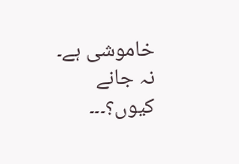خاموشی ہے۔ نہ جانے کیوں؟۔۔۔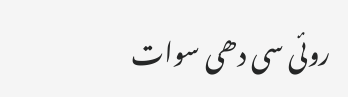روئی سی دھی سوات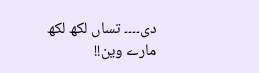دی۔۔۔۔ تساں لکھ لکھ مارے وین!!